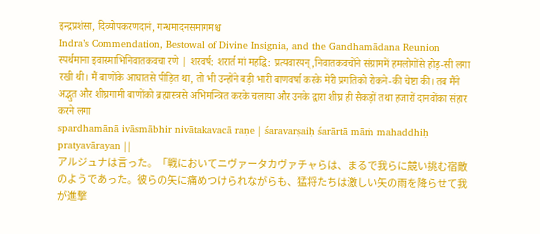इन्द्रप्रशंसा, दिव्योपकरणदानं, गन्धमादनसमागमश्च
Indra’s Commendation, Bestowal of Divine Insignia, and the Gandhamādana Reunion
स्पर्थमाना इवास्माभिनिवातकवचा रणे | शरवर्ष: शरार्त मां महद्धि: प्रत्यवारयन्,निवातकवचोंने संग्राममें हमलोगोंसे होड़-सी लगा रखी थी। मैं बाणोंके आघातसे पीड़ित था, तो भी उन्होंने बड़ी भारी बाणवर्षा करके मेरी प्रगतिको रोकने-की चेष्टा की। तब मैंने अद्भुत और शीघ्रगामी बाणोंको ब्रह्मास्त्रसे अभिमन्त्रित करके चलाया और उनके द्वारा शीघ्र ही सैकड़ों तथा हजारों दानवोंका संहार करने लगा
spardhamānā ivāsmābhir nivātakavacā raṇe | śaravarṣaiḥ śarārtā māṁ mahaddhiḥ pratyavārayan ||
アルジュナは言った。「戦においてニヴァータカヴァチャらは、まるで我らに競い挑む宿敵のようであった。彼らの矢に痛めつけられながらも、猛将たちは激しい矢の雨を降らせて我が進撃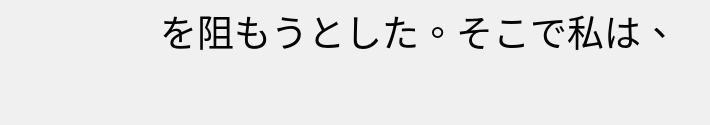を阻もうとした。そこで私は、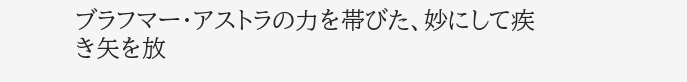ブラフマー・アストラの力を帯びた、妙にして疾き矢を放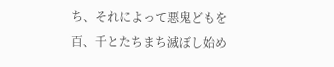ち、それによって悪鬼どもを百、千とたちまち滅ぼし始め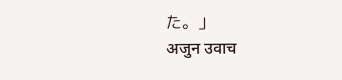た。」
अजुन उवाच